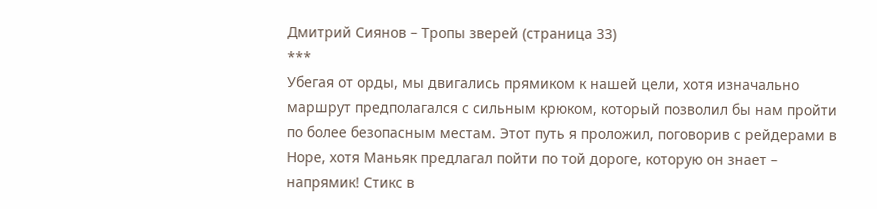Дмитрий Сиянов – Тропы зверей (страница 33)
***
Убегая от орды, мы двигались прямиком к нашей цели, хотя изначально маршрут предполагался с сильным крюком, который позволил бы нам пройти по более безопасным местам. Этот путь я проложил, поговорив с рейдерами в Норе, хотя Маньяк предлагал пойти по той дороге, которую он знает – напрямик! Стикс в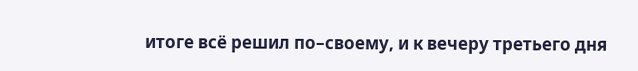итоге всё решил по–своему, и к вечеру третьего дня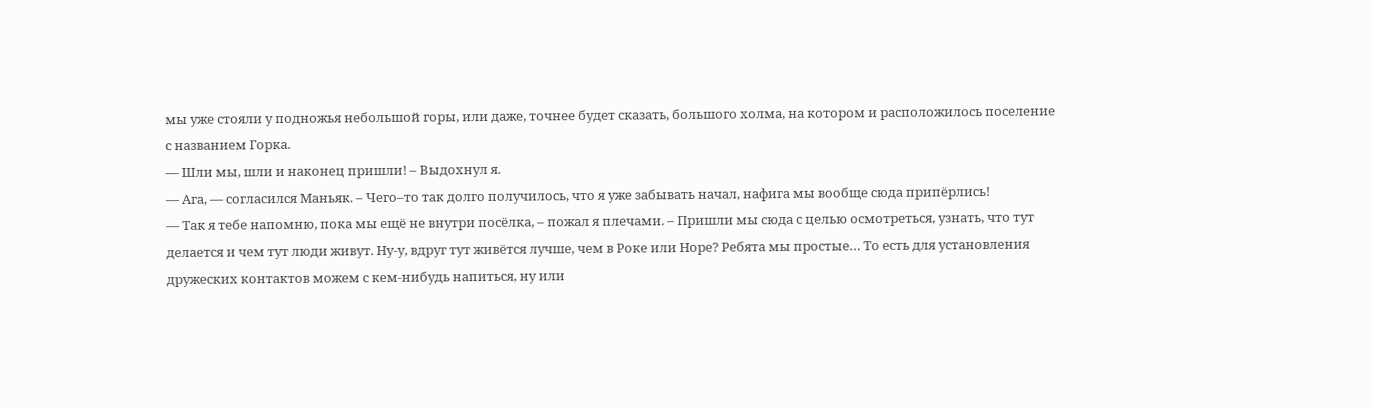мы уже стояли у подножья небольшой горы, или даже, точнее будет сказать, большого холма, на котором и расположилось поселение с названием Горка.
— Шли мы, шли и наконец пришли! – Выдохнул я.
— Ага, — согласился Маньяк. – Чего–то так долго получилось, что я уже забывать начал, нафига мы вообще сюда припёрлись!
— Так я тебе напомню, пока мы ещё не внутри посёлка, – пожал я плечами. – Пришли мы сюда с целью осмотреться, узнать, что тут делается и чем тут люди живут. Ну-у, вдруг тут живётся лучше, чем в Роке или Норе? Ребята мы простые… То есть для установления дружеских контактов можем с кем-нибудь напиться, ну или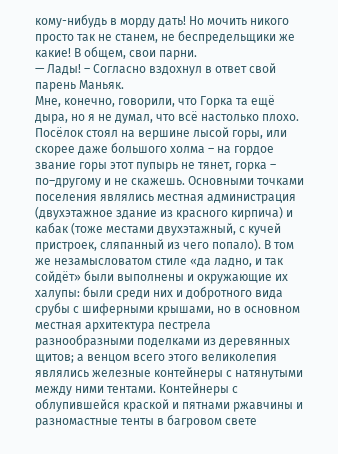кому-нибудь в морду дать! Но мочить никого просто так не станем, не беспредельщики же какие! В общем, свои парни.
— Лады! – Согласно вздохнул в ответ свой парень Маньяк.
Мне, конечно, говорили, что Горка та ещё дыра, но я не думал, что всё настолько плохо. Посёлок стоял на вершине лысой горы, или скорее даже большого холма – на гордое звание горы этот пупырь не тянет, горка – по–другому и не скажешь. Основными точками поселения являлись местная администрация (двухэтажное здание из красного кирпича) и кабак (тоже местами двухэтажный, с кучей пристроек, сляпанный из чего попало). В том же незамысловатом стиле «да ладно, и так сойдёт» были выполнены и окружающие их халупы: были среди них и добротного вида срубы с шиферными крышами, но в основном местная архитектура пестрела разнообразными поделками из деревянных щитов; а венцом всего этого великолепия являлись железные контейнеры с натянутыми между ними тентами. Контейнеры с облупившейся краской и пятнами ржавчины и разномастные тенты в багровом свете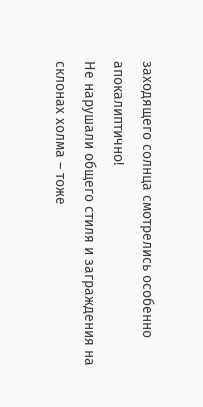заходящего солнца смотрелись особенно апокалиптично!
Не нарушали общего стиля и заграждения на склонах холма – тоже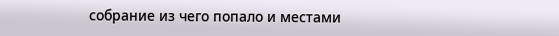собрание из чего попало и местами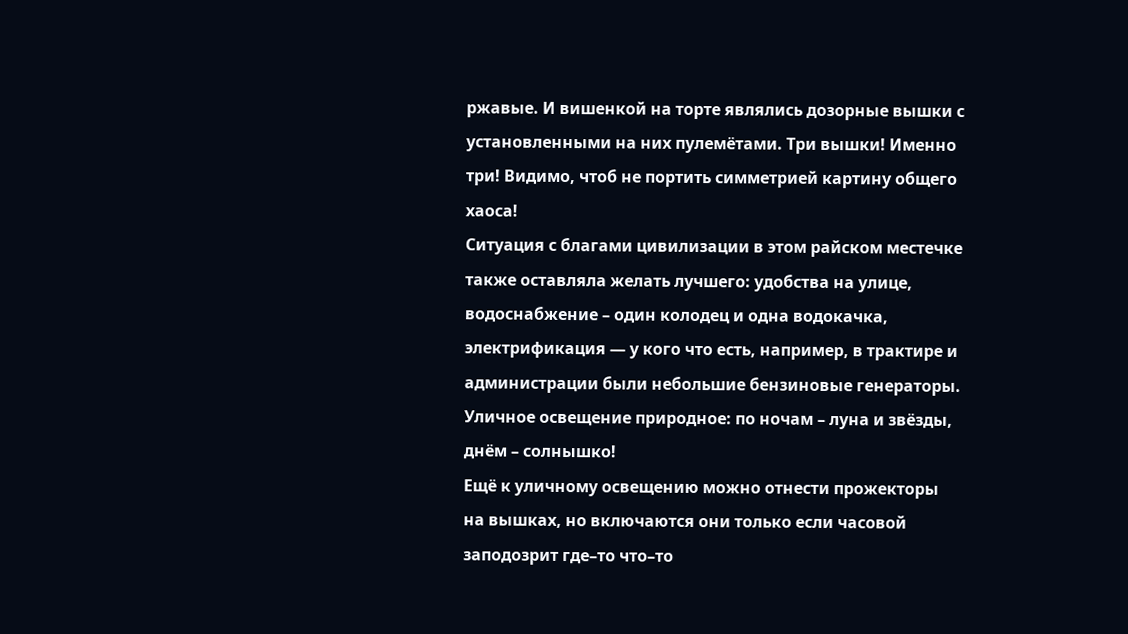ржавые. И вишенкой на торте являлись дозорные вышки с установленными на них пулемётами. Три вышки! Именно три! Видимо, чтоб не портить симметрией картину общего хаоса!
Ситуация с благами цивилизации в этом райском местечке также оставляла желать лучшего: удобства на улице, водоснабжение – один колодец и одна водокачка, электрификация — у кого что есть, например, в трактире и администрации были небольшие бензиновые генераторы. Уличное освещение природное: по ночам – луна и звёзды, днём – солнышко!
Ещё к уличному освещению можно отнести прожекторы на вышках, но включаются они только если часовой заподозрит где–то что–то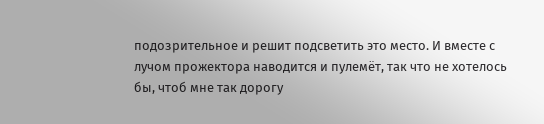подозрительное и решит подсветить это место. И вместе с лучом прожектора наводится и пулемёт, так что не хотелось бы, чтоб мне так дорогу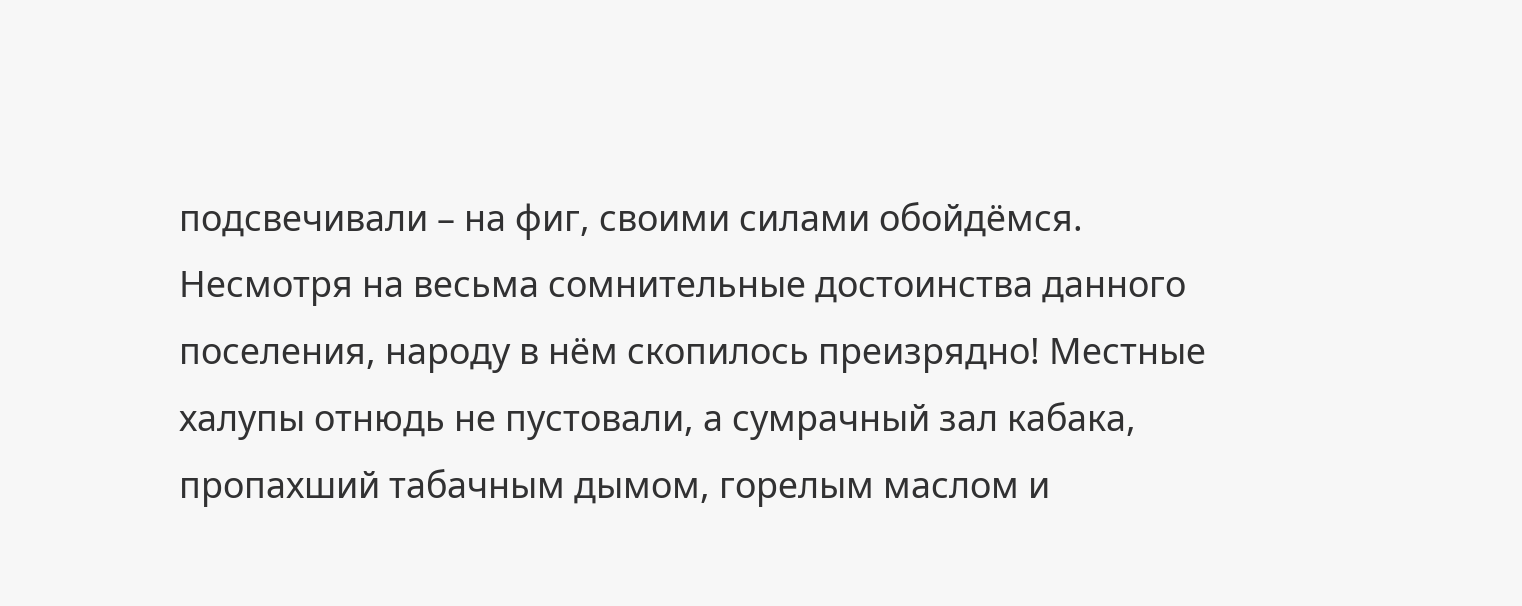подсвечивали – на фиг, своими силами обойдёмся.
Несмотря на весьма сомнительные достоинства данного поселения, народу в нём скопилось преизрядно! Местные халупы отнюдь не пустовали, а сумрачный зал кабака, пропахший табачным дымом, горелым маслом и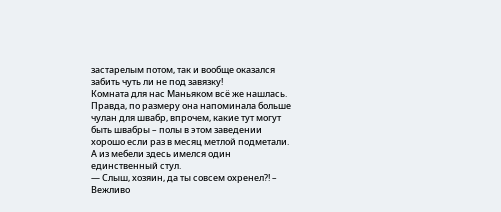застарелым потом, так и вообще оказался забить чуть ли не под завязку!
Комната для нас Маньяком всё же нашлась. Правда, по размеру она напоминала больше чулан для швабр, впрочем, какие тут могут быть швабры – полы в этом заведении хорошо если раз в месяц метлой подметали. А из мебели здесь имелся один единственный стул.
— Слыш, хозяин, да ты совсем охренел?! – Вежливо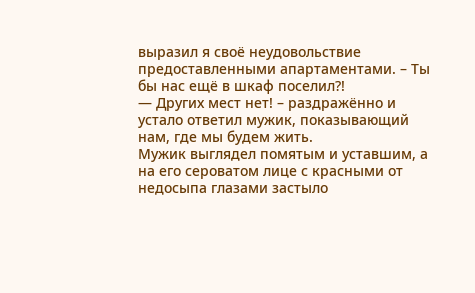выразил я своё неудовольствие предоставленными апартаментами. – Ты бы нас ещё в шкаф поселил?!
— Других мест нет! – раздражённо и устало ответил мужик, показывающий нам, где мы будем жить.
Мужик выглядел помятым и уставшим, а на его сероватом лице с красными от недосыпа глазами застыло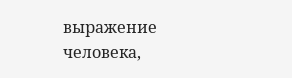выражение человека,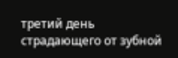третий день страдающего от зубной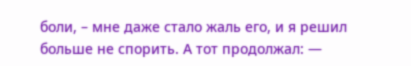боли, – мне даже стало жаль его, и я решил больше не спорить. А тот продолжал: —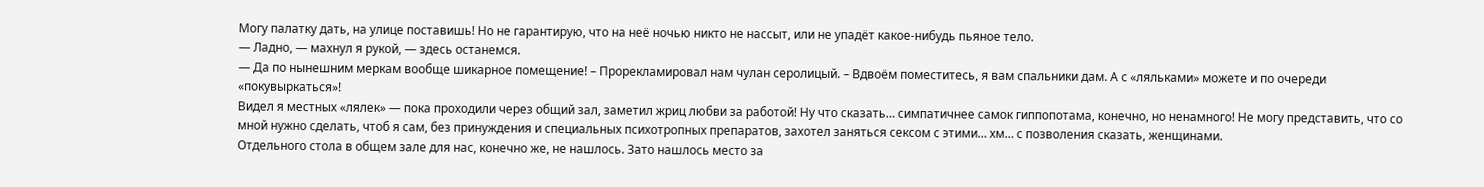Могу палатку дать, на улице поставишь! Но не гарантирую, что на неё ночью никто не нассыт, или не упадёт какое-нибудь пьяное тело.
— Ладно, — махнул я рукой, — здесь останемся.
— Да по нынешним меркам вообще шикарное помещение! – Прорекламировал нам чулан серолицый. – Вдвоём поместитесь, я вам спальники дам. А с «ляльками» можете и по очереди «покувыркаться»!
Видел я местных «лялек» — пока проходили через общий зал, заметил жриц любви за работой! Ну что сказать… симпатичнее самок гиппопотама, конечно, но ненамного! Не могу представить, что со мной нужно сделать, чтоб я сам, без принуждения и специальных психотропных препаратов, захотел заняться сексом с этими… хм… с позволения сказать, женщинами.
Отдельного стола в общем зале для нас, конечно же, не нашлось. Зато нашлось место за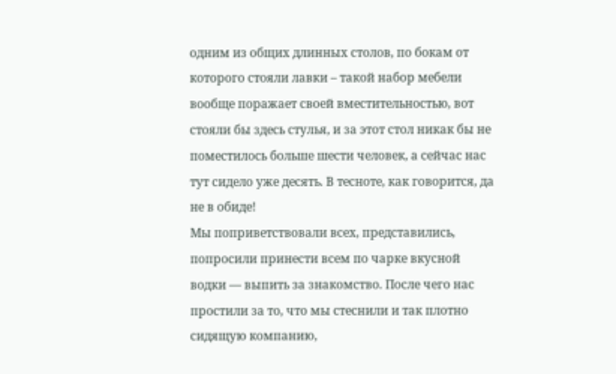одним из общих длинных столов, по бокам от которого стояли лавки – такой набор мебели вообще поражает своей вместительностью, вот стояли бы здесь стулья, и за этот стол никак бы не поместилось больше шести человек, а сейчас нас тут сидело уже десять. В тесноте, как говорится, да не в обиде!
Мы поприветствовали всех, представились, попросили принести всем по чарке вкусной водки — выпить за знакомство. После чего нас простили за то, что мы стеснили и так плотно сидящую компанию,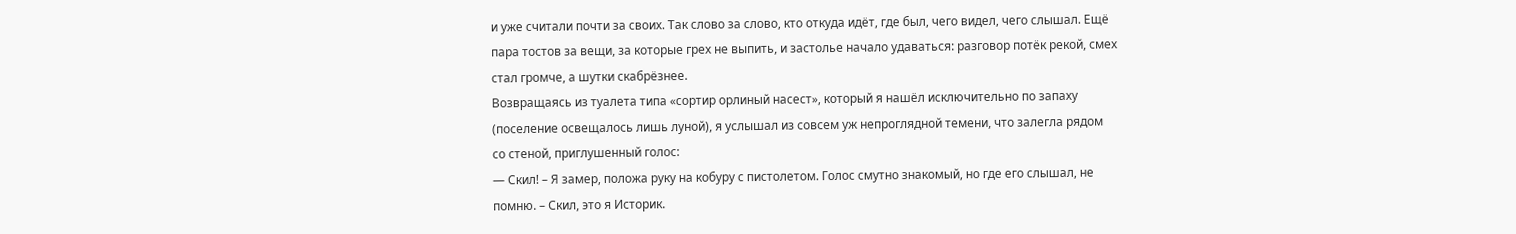и уже считали почти за своих. Так слово за слово, кто откуда идёт, где был, чего видел, чего слышал. Ещё пара тостов за вещи, за которые грех не выпить, и застолье начало удаваться: разговор потёк рекой, смех стал громче, а шутки скабрёзнее.
Возвращаясь из туалета типа «сортир орлиный насест», который я нашёл исключительно по запаху (поселение освещалось лишь луной), я услышал из совсем уж непроглядной темени, что залегла рядом со стеной, приглушенный голос:
— Скил! – Я замер, положа руку на кобуру с пистолетом. Голос смутно знакомый, но где его слышал, не помню. – Скил, это я Историк.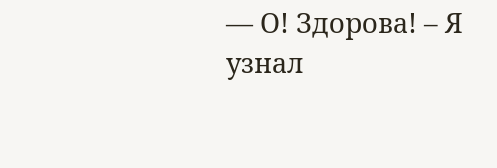— О! Здорова! – Я узнал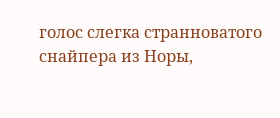голос слегка странноватого снайпера из Норы,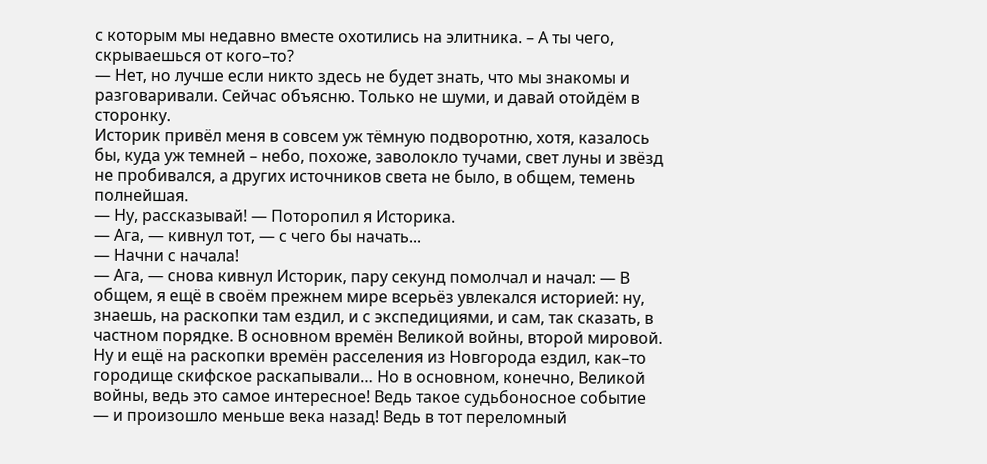с которым мы недавно вместе охотились на элитника. – А ты чего, скрываешься от кого–то?
— Нет, но лучше если никто здесь не будет знать, что мы знакомы и разговаривали. Сейчас объясню. Только не шуми, и давай отойдём в сторонку.
Историк привёл меня в совсем уж тёмную подворотню, хотя, казалось бы, куда уж темней – небо, похоже, заволокло тучами, свет луны и звёзд не пробивался, а других источников света не было, в общем, темень полнейшая.
— Ну, рассказывай! — Поторопил я Историка.
— Ага, — кивнул тот, — с чего бы начать...
— Начни с начала!
— Ага, — снова кивнул Историк, пару секунд помолчал и начал: — В общем, я ещё в своём прежнем мире всерьёз увлекался историей: ну, знаешь, на раскопки там ездил, и с экспедициями, и сам, так сказать, в частном порядке. В основном времён Великой войны, второй мировой. Ну и ещё на раскопки времён расселения из Новгорода ездил, как–то городище скифское раскапывали… Но в основном, конечно, Великой войны, ведь это самое интересное! Ведь такое судьбоносное событие — и произошло меньше века назад! Ведь в тот переломный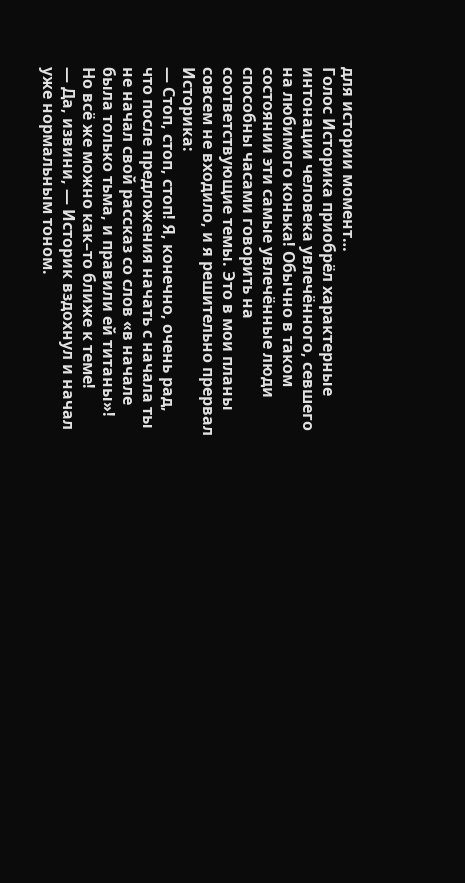для истории момент…
Голос Историка приобрёл характерные интонации человека увлечённого, севшего на любимого конька! Обычно в таком состоянии эти самые увлечённые люди способны часами говорить на соответствующие темы. Это в мои планы совсем не входило, и я решительно прервал Историка:
— Стоп, стоп, стоп! Я, конечно, очень рад, что после предложения начать с начала ты не начал свой рассказ со слов «в начале была только тьма, и правили ей титаны»! Но всё же можно как–то ближе к теме!
— Да, извини, — Историк вздохнул и начал уже нормальным тоном.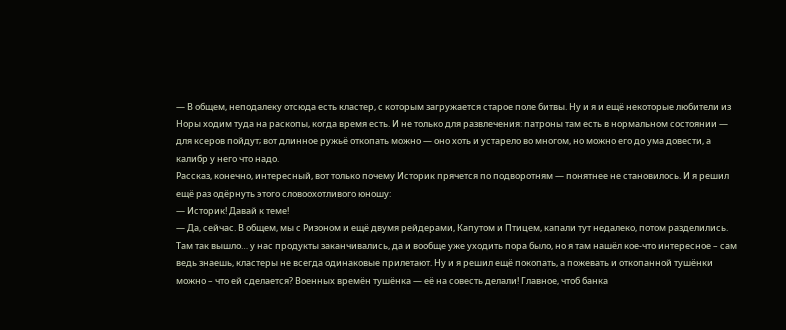— В общем, неподалеку отсюда есть кластер, с которым загружается старое поле битвы. Ну и я и ещё некоторые любители из Норы ходим туда на раскопы, когда время есть. И не только для развлечения: патроны там есть в нормальном состоянии — для ксеров пойдут; вот длинное ружьё откопать можно — оно хоть и устарело во многом, но можно его до ума довести, а калибр у него что надо.
Рассказ, конечно, интересный, вот только почему Историк прячется по подворотням — понятнее не становилось. И я решил ещё раз одёрнуть этого словоохотливого юношу:
— Историк! Давай к теме!
— Да, сейчас. В общем, мы с Ризоном и ещё двумя рейдерами, Капутом и Птицем, капали тут недалеко, потом разделились. Там так вышло… у нас продукты заканчивались, да и вообще уже уходить пора было, но я там нашёл кое-что интересное – сам ведь знаешь, кластеры не всегда одинаковые прилетают. Ну и я решил ещё покопать, а пожевать и откопанной тушёнки можно – что ей сделается? Военных времён тушёнка — её на совесть делали! Главное, чтоб банка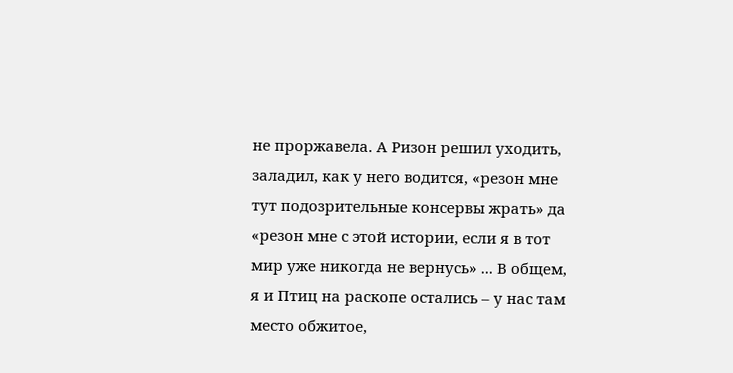не проржавела. А Ризон решил уходить, заладил, как у него водится, «резон мне тут подозрительные консервы жрать» да «резон мне с этой истории, если я в тот мир уже никогда не вернусь» ... В общем, я и Птиц на раскопе остались – у нас там место обжитое,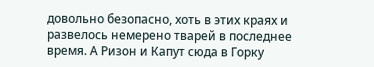довольно безопасно, хоть в этих краях и развелось немерено тварей в последнее время. А Ризон и Капут сюда в Горку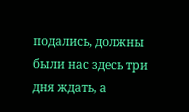подались, должны были нас здесь три дня ждать, а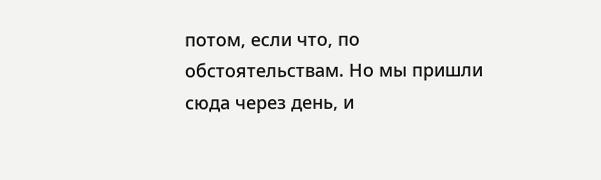потом, если что, по обстоятельствам. Но мы пришли сюда через день, и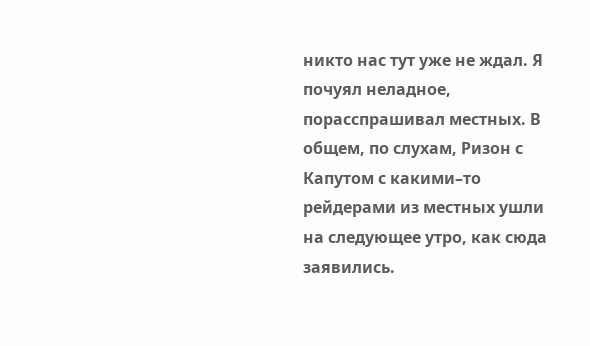никто нас тут уже не ждал. Я почуял неладное, порасспрашивал местных. В общем, по слухам, Ризон с Капутом с какими–то рейдерами из местных ушли на следующее утро, как сюда заявились.